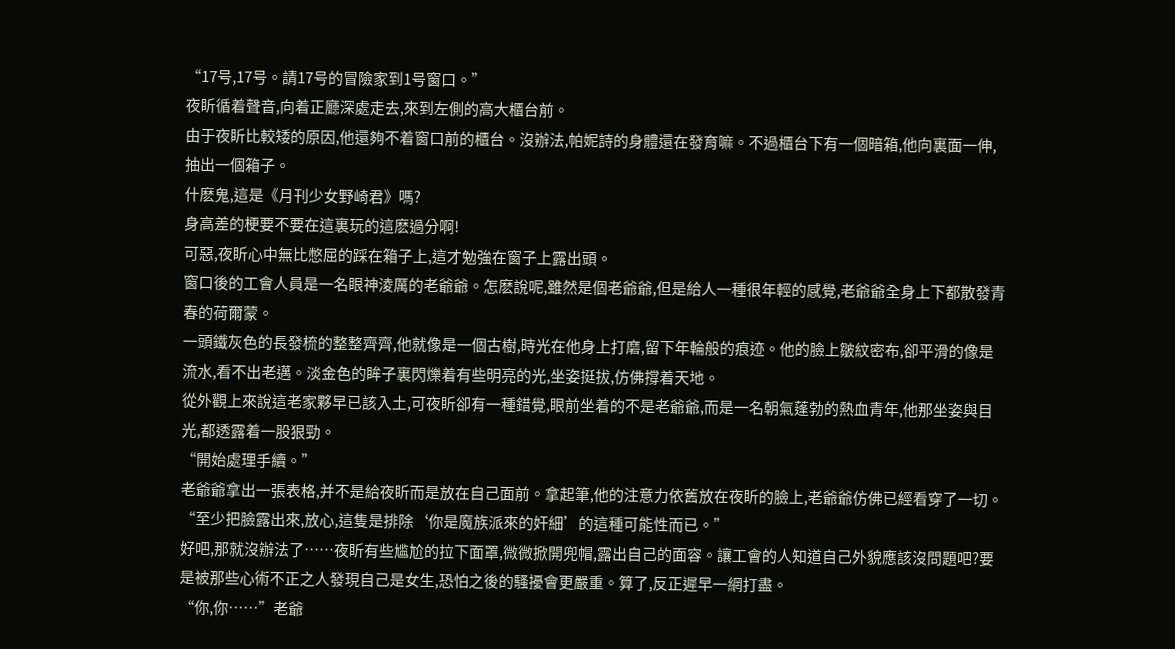“17号,17号。請17号的冒險家到1号窗口。”
夜盺循着聲音,向着正廳深處走去,來到左側的高大櫃台前。
由于夜盺比較矮的原因,他還夠不着窗口前的櫃台。沒辦法,帕妮詩的身體還在發育嘛。不過櫃台下有一個暗箱,他向裏面一伸,抽出一個箱子。
什麽鬼,這是《月刊少女野崎君》嗎?
身高差的梗要不要在這裏玩的這麽過分啊!
可惡,夜盺心中無比憋屈的踩在箱子上,這才勉強在窗子上露出頭。
窗口後的工會人員是一名眼神淩厲的老爺爺。怎麽說呢,雖然是個老爺爺,但是給人一種很年輕的感覺,老爺爺全身上下都散發青春的荷爾蒙。
一頭鐵灰色的長發梳的整整齊齊,他就像是一個古樹,時光在他身上打磨,留下年輪般的痕迹。他的臉上皺紋密布,卻平滑的像是流水,看不出老邁。淡金色的眸子裏閃爍着有些明亮的光,坐姿挺拔,仿佛撐着天地。
從外觀上來說這老家夥早已該入土,可夜盺卻有一種錯覺,眼前坐着的不是老爺爺,而是一名朝氣蓬勃的熱血青年,他那坐姿與目光,都透露着一股狠勁。
“開始處理手續。”
老爺爺拿出一張表格,并不是給夜盺而是放在自己面前。拿起筆,他的注意力依舊放在夜盺的臉上,老爺爺仿佛已經看穿了一切。
“至少把臉露出來,放心,這隻是排除‘你是魔族派來的奸細’的這種可能性而已。”
好吧,那就沒辦法了……夜盺有些尴尬的拉下面罩,微微掀開兜帽,露出自己的面容。讓工會的人知道自己外貌應該沒問題吧?要是被那些心術不正之人發現自己是女生,恐怕之後的騷擾會更嚴重。算了,反正遲早一網打盡。
“你,你……”老爺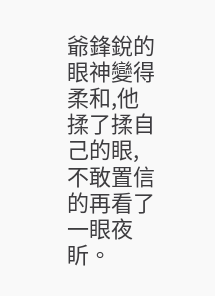爺鋒銳的眼神變得柔和,他揉了揉自己的眼,不敢置信的再看了一眼夜盺。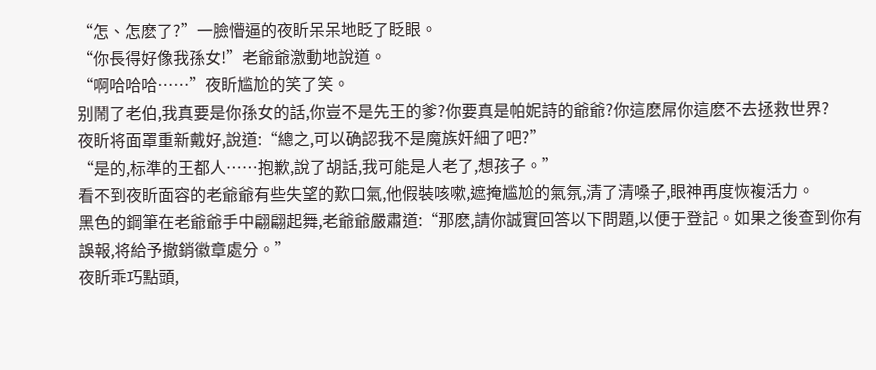“怎、怎麽了?”一臉懵逼的夜盺呆呆地眨了眨眼。
“你長得好像我孫女!”老爺爺激動地說道。
“啊哈哈哈……”夜盺尴尬的笑了笑。
别鬧了老伯,我真要是你孫女的話,你豈不是先王的爹?你要真是帕妮詩的爺爺?你這麽屌你這麽不去拯救世界?
夜盺将面罩重新戴好,說道:“總之,可以确認我不是魔族奸細了吧?”
“是的,标準的王都人……抱歉,說了胡話,我可能是人老了,想孩子。”
看不到夜盺面容的老爺爺有些失望的歎口氣,他假裝咳嗽,遮掩尴尬的氣氛,清了清嗓子,眼神再度恢複活力。
黑色的鋼筆在老爺爺手中翩翩起舞,老爺爺嚴肅道:“那麽,請你誠實回答以下問題,以便于登記。如果之後查到你有誤報,将給予撤銷徽章處分。”
夜盺乖巧點頭,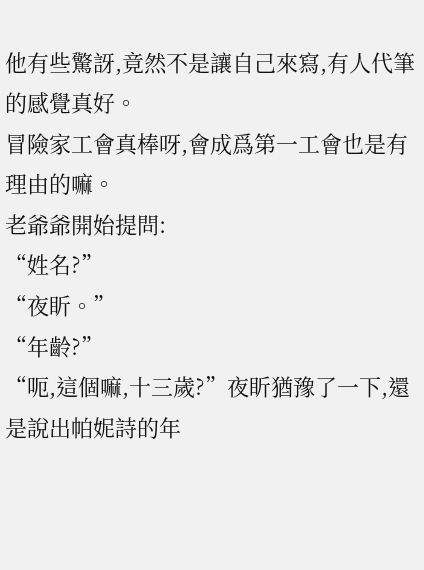他有些驚訝,竟然不是讓自己來寫,有人代筆的感覺真好。
冒險家工會真棒呀,會成爲第一工會也是有理由的嘛。
老爺爺開始提問:
“姓名?”
“夜盺。”
“年齡?”
“呃,這個嘛,十三歲?”夜盺猶豫了一下,還是說出帕妮詩的年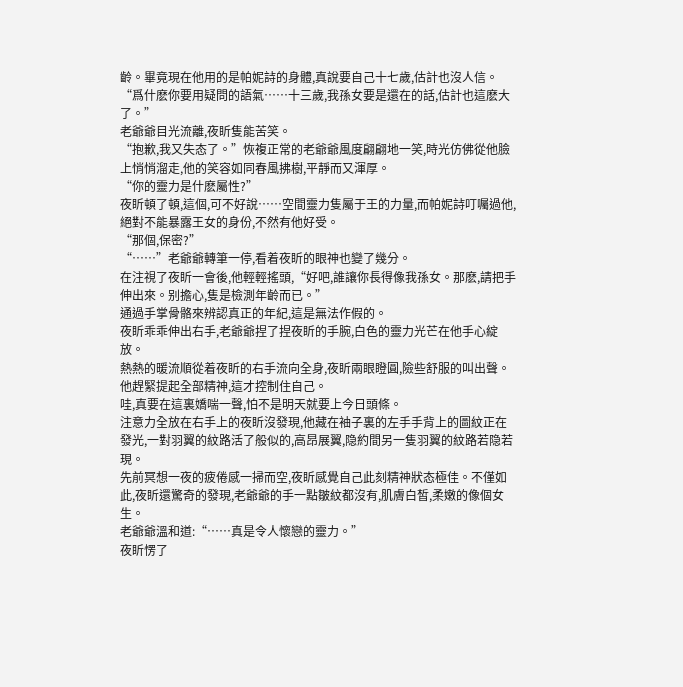齡。畢竟現在他用的是帕妮詩的身體,真說要自己十七歲,估計也沒人信。
“爲什麽你要用疑問的語氣……十三歲,我孫女要是還在的話,估計也這麽大了。”
老爺爺目光流離,夜盺隻能苦笑。
“抱歉,我又失态了。”恢複正常的老爺爺風度翩翩地一笑,時光仿佛從他臉上悄悄溜走,他的笑容如同春風拂樹,平靜而又渾厚。
“你的靈力是什麽屬性?”
夜盺頓了頓,這個,可不好說……空間靈力隻屬于王的力量,而帕妮詩叮囑過他,絕對不能暴露王女的身份,不然有他好受。
“那個,保密?”
“……”老爺爺轉筆一停,看着夜盺的眼神也變了幾分。
在注視了夜盺一會後,他輕輕搖頭,“好吧,誰讓你長得像我孫女。那麽,請把手伸出來。别擔心,隻是檢測年齡而已。”
通過手掌骨骼來辨認真正的年紀,這是無法作假的。
夜盺乖乖伸出右手,老爺爺捏了捏夜盺的手腕,白色的靈力光芒在他手心綻放。
熱熱的暖流順從着夜盺的右手流向全身,夜盺兩眼瞪圓,險些舒服的叫出聲。他趕緊提起全部精神,這才控制住自己。
哇,真要在這裏嬌喘一聲,怕不是明天就要上今日頭條。
注意力全放在右手上的夜盺沒發現,他藏在袖子裏的左手手背上的圖紋正在發光,一對羽翼的紋路活了般似的,高昂展翼,隐約間另一隻羽翼的紋路若隐若現。
先前冥想一夜的疲倦感一掃而空,夜盺感覺自己此刻精神狀态極佳。不僅如此,夜盺還驚奇的發現,老爺爺的手一點皺紋都沒有,肌膚白皙,柔嫩的像個女生。
老爺爺溫和道:“……真是令人懷戀的靈力。”
夜盺愣了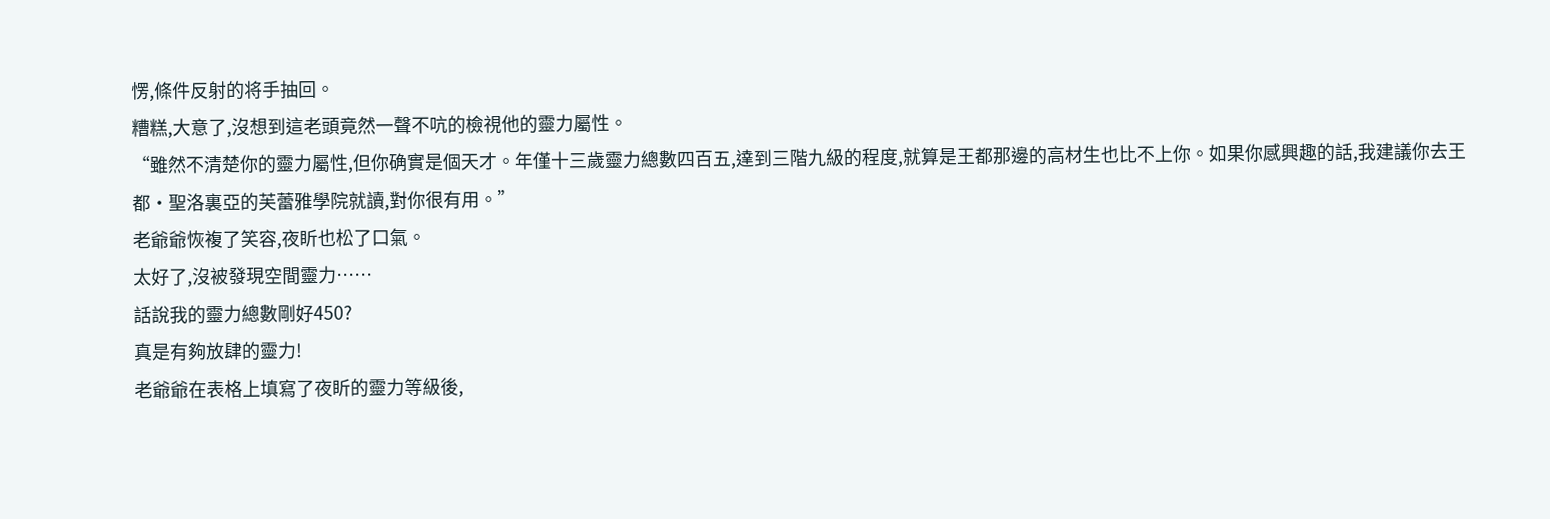愣,條件反射的将手抽回。
糟糕,大意了,沒想到這老頭竟然一聲不吭的檢視他的靈力屬性。
“雖然不清楚你的靈力屬性,但你确實是個天才。年僅十三歲靈力總數四百五,達到三階九級的程度,就算是王都那邊的高材生也比不上你。如果你感興趣的話,我建議你去王都·聖洛裏亞的芙蕾雅學院就讀,對你很有用。”
老爺爺恢複了笑容,夜盺也松了口氣。
太好了,沒被發現空間靈力……
話說我的靈力總數剛好450?
真是有夠放肆的靈力!
老爺爺在表格上填寫了夜盺的靈力等級後,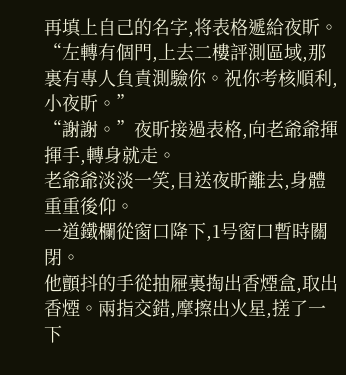再填上自己的名字,将表格遞給夜盺。
“左轉有個門,上去二樓評測區域,那裏有專人負責測驗你。祝你考核順利,小夜盺。”
“謝謝。”夜盺接過表格,向老爺爺揮揮手,轉身就走。
老爺爺淡淡一笑,目送夜盺離去,身體重重後仰。
一道鐵欄從窗口降下,1号窗口暫時關閉。
他顫抖的手從抽屜裏掏出香煙盒,取出香煙。兩指交錯,摩擦出火星,搓了一下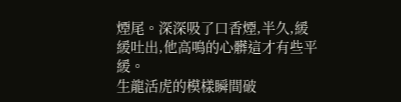煙尾。深深吸了口香煙,半久,緩緩吐出,他高鳴的心髒這才有些平緩。
生龍活虎的模樣瞬間破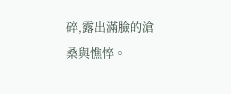碎,露出滿臉的滄桑與憔悴。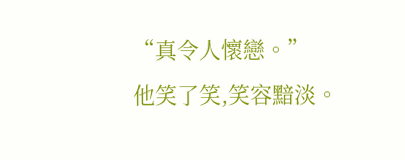“真令人懷戀。”
他笑了笑,笑容黯淡。